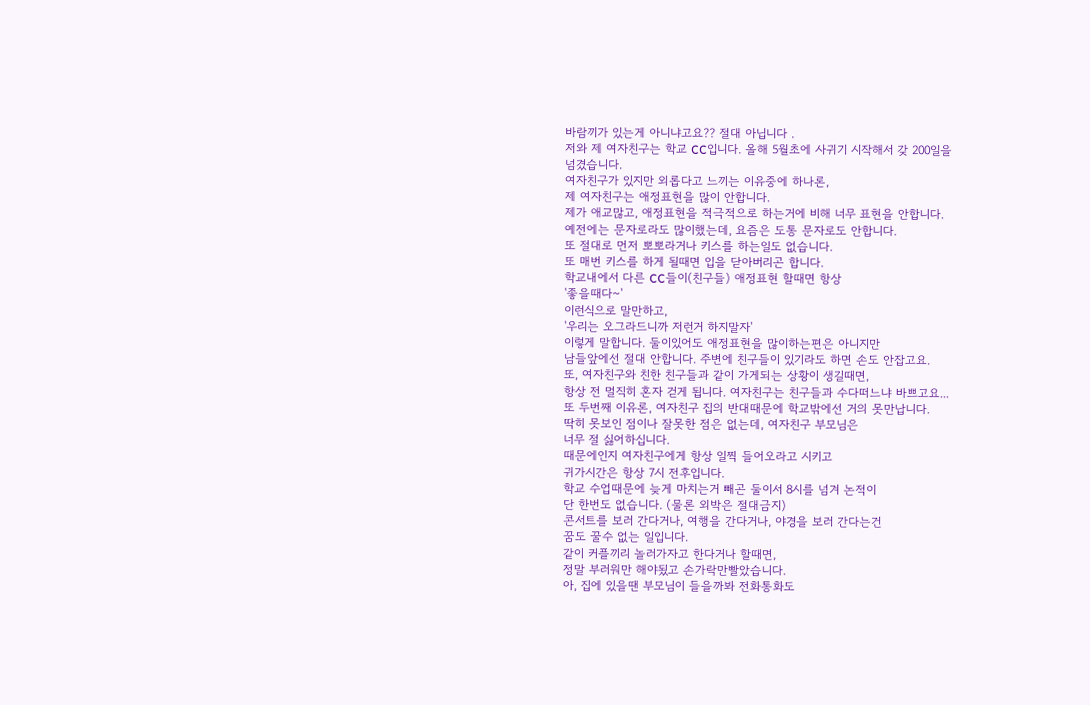바람끼가 있는게 아니냐고요?? 절대 아닙니다 .
저와 제 여자친구는 학교 CC입니다. 올해 5월초에 사귀기 시작해서 갖 200일을
넘겼습니다.
여자친구가 있지만 외롭다고 느끼는 이유중에 하나론,
제 여자친구는 애정표현을 많이 안합니다.
제가 애교많고, 애정표현을 적극적으로 하는거에 비해 너무 표현을 안합니다.
예전에는 문자로라도 많이했는데, 요즘은 도통 문자로도 안합니다.
또 절대로 먼저 뽀뽀라거나 키스를 하는일도 없습니다.
또 매번 키스를 하게 될때면 입을 닫아버리곤 합니다.
학교내에서 다른 CC들이(친구들) 애정표현 할때면 항상
'좋을때다~'
이런식으로 말만하고,
'우리는 오그라드니까 저런거 하지말자'
이렇게 말합니다. 둘이있어도 애정표현을 많이하는편은 아니지만
남들앞에선 절대 안합니다. 주변에 친구들이 있기라도 하면 손도 안잡고요.
또, 여자친구와 친한 친구들과 같이 가게되는 상황이 생길때면,
항상 전 멀직히 혼자 걷게 됩니다. 여자친구는 친구들과 수다떠느냐 바쁘고요...
또 두번째 이유론, 여자친구 집의 반대때문에 학교밖에선 거의 못만납니다.
딱히 못보인 점이나 잘못한 점은 없는데, 여자친구 부모님은
너무 절 싫어하십니다.
때문에인지 여자친구에게 항상 일찍 들어오라고 시키고
귀가시간은 항상 7시 전후입니다.
학교 수업때문에 늦게 마치는거 빼곤 둘이서 8시를 넘겨 논적이
단 한번도 없습니다. (물론 외박은 절대금지)
콘서트를 보러 간다거나, 여행을 간다거나, 야경을 보러 간다는건
꿈도 꿀수 없는 일입니다.
같이 커플끼리 놀러가자고 한다거나 할때면,
정말 부러워만 해야됬고 손가락만빨았습니다.
아, 집에 있을땐 부모님이 들을까봐 전화통화도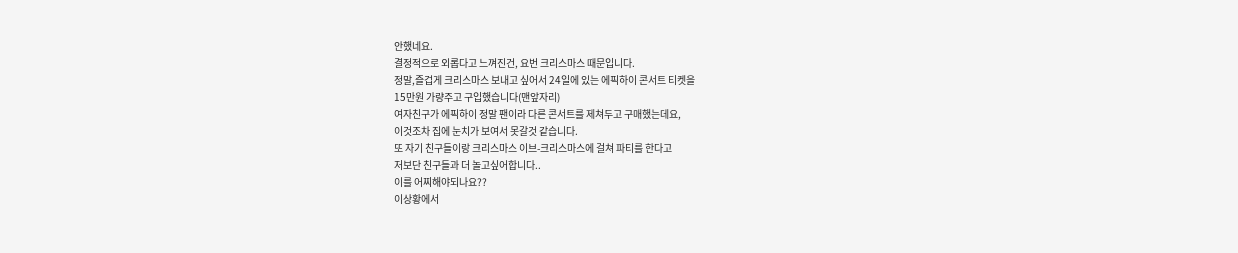안했네요.
결정적으로 외롭다고 느껴진건, 요번 크리스마스 때문입니다.
정말,즐겁게 크리스마스 보내고 싶어서 24일에 있는 에픽하이 콘서트 티켓을
15만원 가량주고 구입했습니다(맨앞자리)
여자친구가 에픽하이 정말 팬이라 다른 콘서트를 제쳐두고 구매했는데요,
이것조차 집에 눈치가 보여서 못갈것 같습니다.
또 자기 친구들이랑 크리스마스 이브-크리스마스에 걸쳐 파티를 한다고
저보단 친구들과 더 놀고싶어합니다..
이를 어찌해야되나요??
이상황에서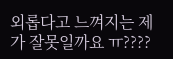외롭다고 느껴지는 제가 잘못일까요 ㅠ????